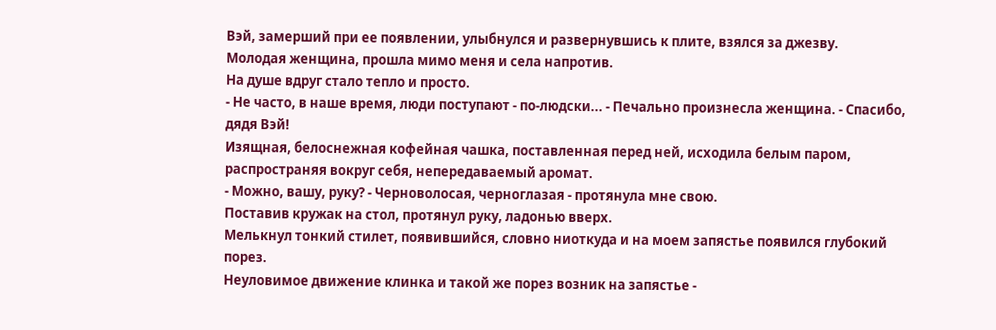Вэй, замерший при ее появлении, улыбнулся и развернувшись к плите, взялся за джезву.
Молодая женщина, прошла мимо меня и села напротив.
На душе вдруг стало тепло и просто.
- Не часто, в наше время, люди поступают - по-людски... - Печально произнесла женщина. - Спасибо, дядя Вэй!
Изящная, белоснежная кофейная чашка, поставленная перед ней, исходила белым паром, распространяя вокруг себя, непередаваемый аромат.
- Можно, вашу, руку? - Черноволосая, черноглазая - протянула мне свою.
Поставив кружак на стол, протянул руку, ладонью вверх.
Мелькнул тонкий стилет, появившийся, словно ниоткуда и на моем запястье появился глубокий порез.
Неуловимое движение клинка и такой же порез возник на запястье -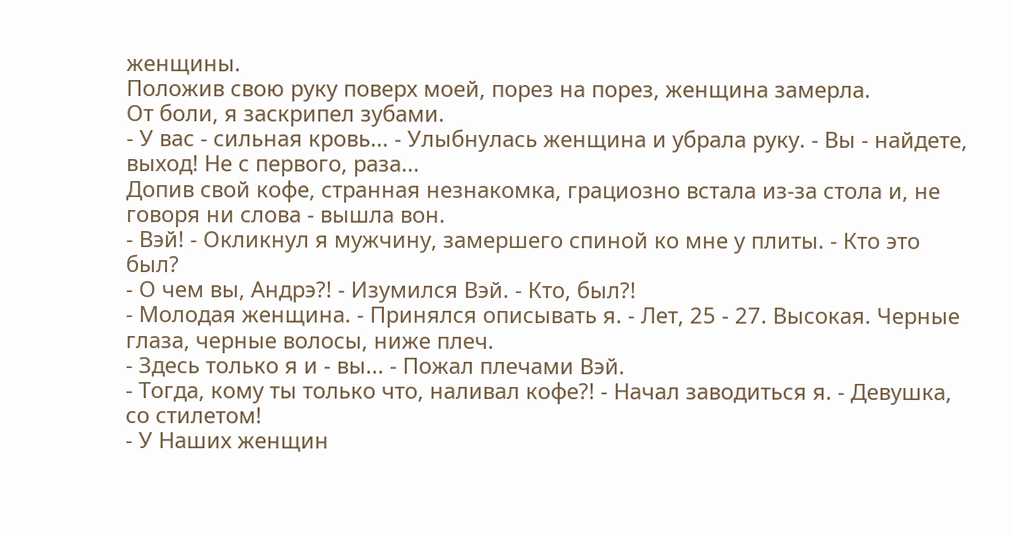женщины.
Положив свою руку поверх моей, порез на порез, женщина замерла.
От боли, я заскрипел зубами.
- У вас - сильная кровь... - Улыбнулась женщина и убрала руку. - Вы - найдете, выход! Не с первого, раза...
Допив свой кофе, странная незнакомка, грациозно встала из-за стола и, не говоря ни слова - вышла вон.
- Вэй! - Окликнул я мужчину, замершего спиной ко мне у плиты. - Кто это был?
- О чем вы, Андрэ?! - Изумился Вэй. - Кто, был?!
- Молодая женщина. - Принялся описывать я. - Лет, 25 - 27. Высокая. Черные глаза, черные волосы, ниже плеч.
- Здесь только я и - вы... - Пожал плечами Вэй.
- Тогда, кому ты только что, наливал кофе?! - Начал заводиться я. - Девушка, со стилетом!
- У Наших женщин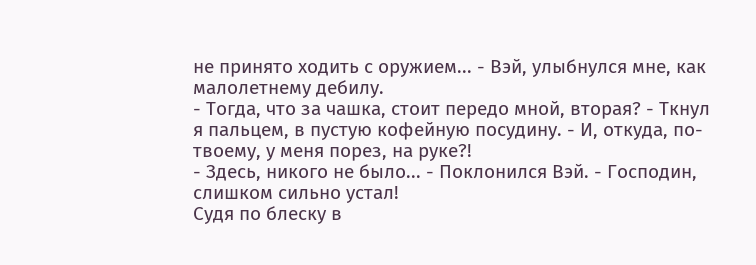не принято ходить с оружием... - Вэй, улыбнулся мне, как малолетнему дебилу.
- Тогда, что за чашка, стоит передо мной, вторая? - Ткнул я пальцем, в пустую кофейную посудину. - И, откуда, по-твоему, у меня порез, на руке?!
- Здесь, никого не было... - Поклонился Вэй. - Господин, слишком сильно устал!
Судя по блеску в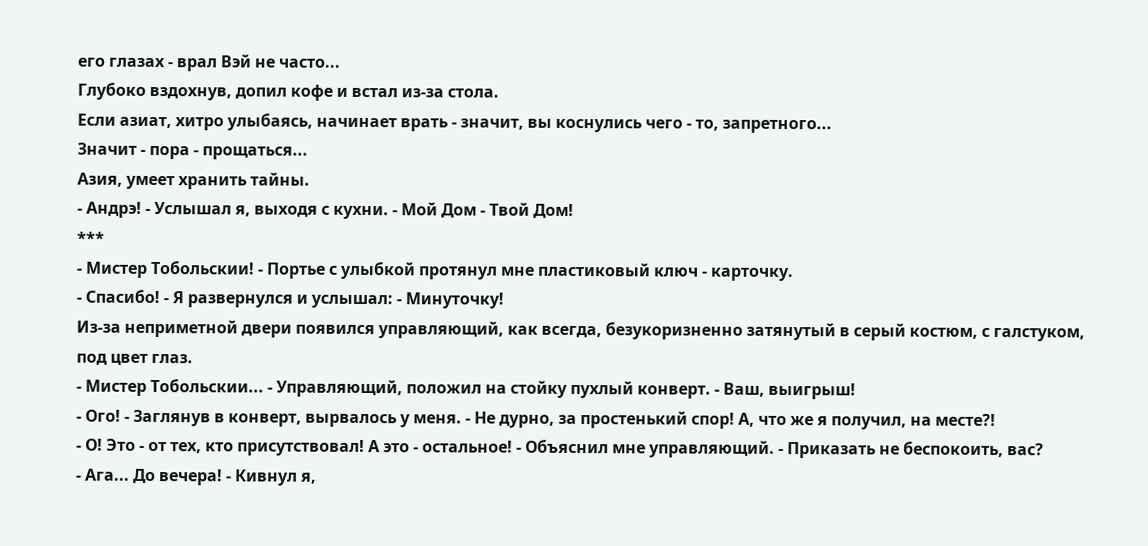его глазах - врал Вэй не часто...
Глубоко вздохнув, допил кофе и встал из-за стола.
Если азиат, хитро улыбаясь, начинает врать - значит, вы коснулись чего - то, запретного...
Значит - пора - прощаться...
Азия, умеет хранить тайны.
- Андрэ! - Услышал я, выходя с кухни. - Мой Дом - Твой Дом!
***
- Мистер Тобольскии! - Портье с улыбкой протянул мне пластиковый ключ - карточку.
- Спасибо! - Я развернулся и услышал: - Минуточку!
Из-за неприметной двери появился управляющий, как всегда, безукоризненно затянутый в серый костюм, с галстуком, под цвет глаз.
- Мистер Тобольскии... - Управляющий, положил на стойку пухлый конверт. - Ваш, выигрыш!
- Ого! - Заглянув в конверт, вырвалось у меня. - Не дурно, за простенький спор! А, что же я получил, на месте?!
- О! Это - от тех, кто присутствовал! А это - остальное! - Объяснил мне управляющий. - Приказать не беспокоить, вас?
- Ага... До вечера! - Кивнул я,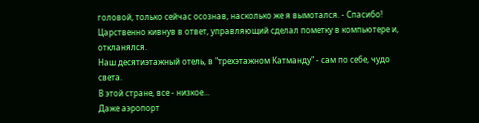головой, только сейчас осознав, насколько же я вымотался. - Спасибо!
Царственно кивнув в ответ, управляющий сделал пометку в компьютере и, откланялся.
Наш десятиэтажный отель, в "трехэтажном Катманду" - сам по себе, чудо света.
В этой стране, все - низкое...
Даже аэропорт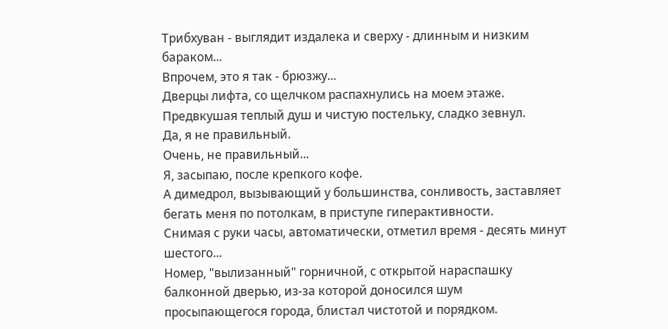Трибхуван - выглядит издалека и сверху - длинным и низким бараком...
Впрочем, это я так - брюзжу...
Дверцы лифта, со щелчком распахнулись на моем этаже.
Предвкушая теплый душ и чистую постельку, сладко зевнул.
Да, я не правильный.
Очень, не правильный...
Я, засыпаю, после крепкого кофе.
А димедрол, вызывающий у большинства, сонливость, заставляет бегать меня по потолкам, в приступе гиперактивности.
Снимая с руки часы, автоматически, отметил время - десять минут шестого...
Номер, "вылизанный" горничной, с открытой нараспашку балконной дверью, из-за которой доносился шум просыпающегося города, блистал чистотой и порядком.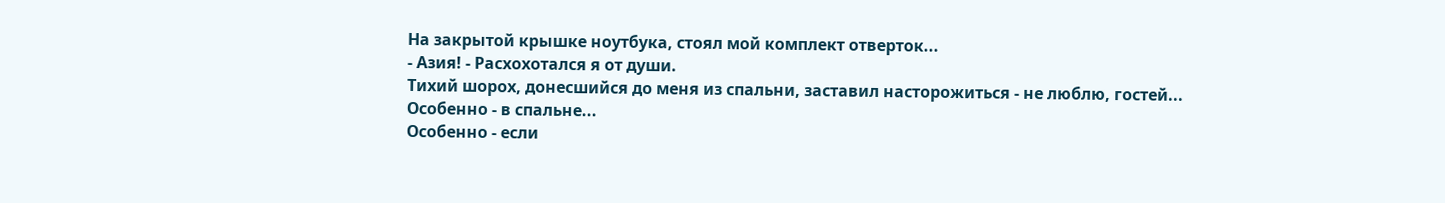На закрытой крышке ноутбука, стоял мой комплект отверток...
- Азия! - Расхохотался я от души.
Тихий шорох, донесшийся до меня из спальни, заставил насторожиться - не люблю, гостей...
Особенно - в спальне...
Особенно - если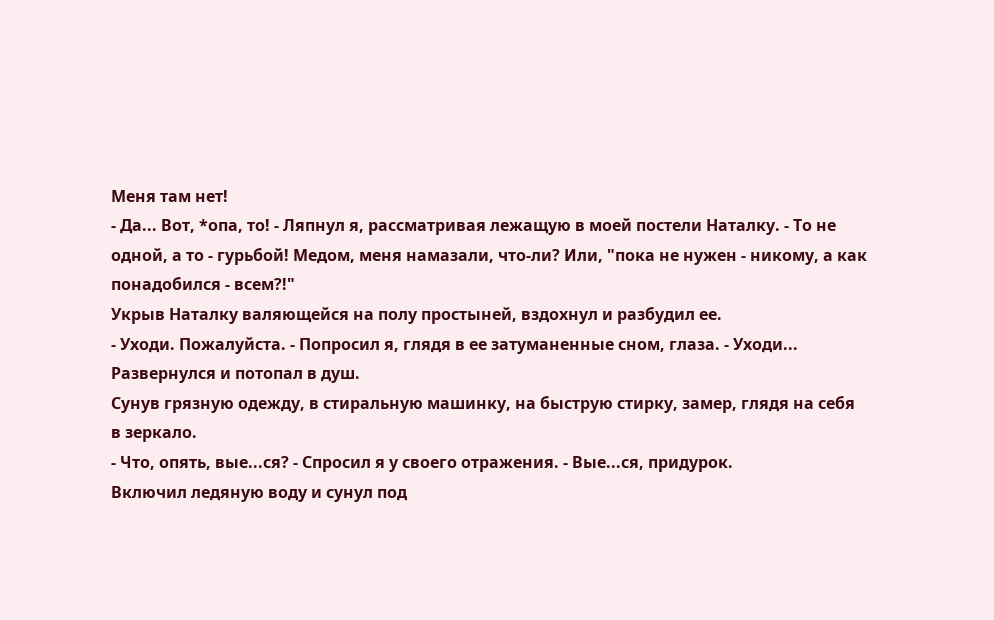Меня там нет!
- Да... Вот, *опа, то! - Ляпнул я, рассматривая лежащую в моей постели Наталку. - То не одной, а то - гурьбой! Медом, меня намазали, что-ли? Или, "пока не нужен - никому, а как понадобился - всем?!"
Укрыв Наталку валяющейся на полу простыней, вздохнул и разбудил ее.
- Уходи. Пожалуйста. - Попросил я, глядя в ее затуманенные сном, глаза. - Уходи...
Развернулся и потопал в душ.
Сунув грязную одежду, в стиральную машинку, на быструю стирку, замер, глядя на себя в зеркало.
- Что, опять, вые...ся? - Спросил я у своего отражения. - Вые...ся, придурок.
Включил ледяную воду и сунул под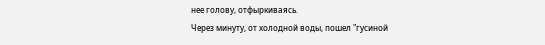нее голову, отфыркиваясь.
Через минуту, от холодной воды, пошел "гусиной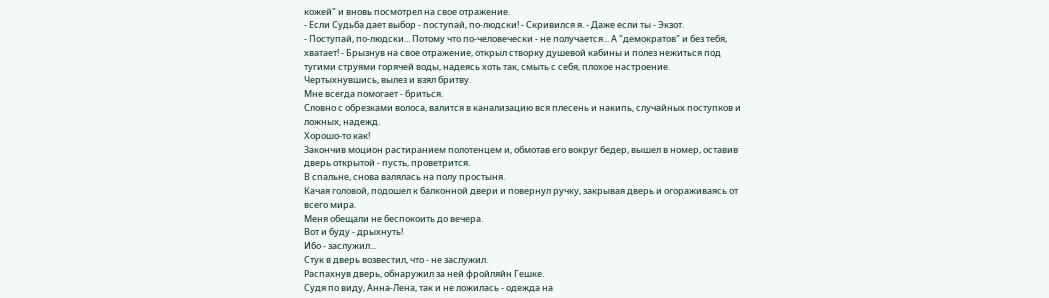кожей" и вновь посмотрел на свое отражение.
- Если Судьба дает выбор - поступай, по-людски! - Скривился я. - Даже если ты - Экзот.
- Поступай, по-людски... Потому что по-человечески - не получается... А "демократов" и без тебя, хватает! - Брызнув на свое отражение, открыл створку душевой кабины и полез нежиться под тугими струями горячей воды, надеясь хоть так, смыть с себя, плохое настроение.
Чертыхнувшись, вылез и взял бритву.
Мне всегда помогает - бриться.
Словно с обрезками волоса, валится в канализацию вся плесень и накипь, случайных поступков и ложных, надежд.
Хорошо-то как!
Закончив моцион растиранием полотенцем и, обмотав его вокруг бедер, вышел в номер, оставив дверь открытой - пусть, проветрится.
В спальне, снова валялась на полу простыня.
Качая головой, подошел к балконной двери и повернул ручку, закрывая дверь и огораживаясь от всего мира.
Меня обещали не беспокоить до вечера.
Вот и буду - дрыхнуть!
Ибо - заслужил...
Стук в дверь возвестил, что - не заслужил.
Распахнув дверь, обнаружил за ней фройляйн Гешке.
Судя по виду, Анна-Лена, так и не ложилась - одежда на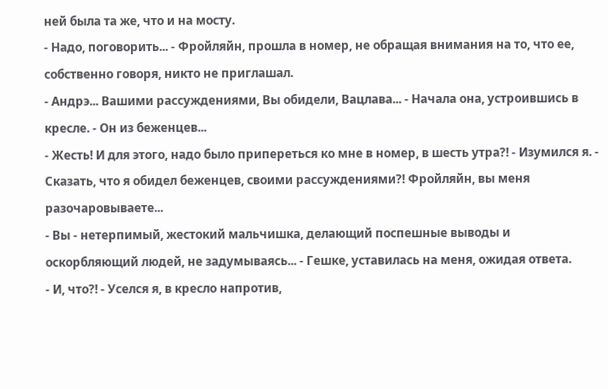ней была та же, что и на мосту.
- Надо, поговорить... - Фройляйн, прошла в номер, не обращая внимания на то, что ее, собственно говоря, никто не приглашал.
- Андрэ... Вашими рассуждениями, Вы обидели, Вацлава... - Начала она, устроившись в кресле. - Он из беженцев...
- Жесть! И для этого, надо было припереться ко мне в номер, в шесть утра?! - Изумился я. - Сказать, что я обидел беженцев, своими рассуждениями?! Фройляйн, вы меня разочаровываете...
- Вы - нетерпимый, жестокий мальчишка, делающий поспешные выводы и оскорбляющий людей, не задумываясь... - Гешке, уставилась на меня, ожидая ответа.
- И, что?! - Уселся я, в кресло напротив,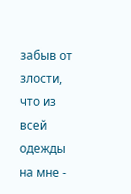забыв от злости, что из всей одежды на мне -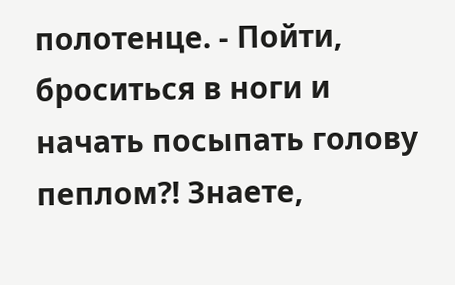полотенце. - Пойти, броситься в ноги и начать посыпать голову пеплом?! Знаете,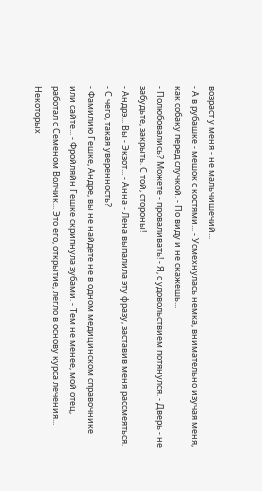возраст у меня - не мальчишечий...
- А в рубашке - мешок с костями... - Усмехнулась немка, внимательно изучая меня, как собаку перед случкой. - По виду и не скажешь...
- Полюбовались? Можете - проваливать! - Я, с удовольствием потянулся. - Дверь - не забудьте, закрыть. С той, стороны!
- Андрэ... Вы - Экзот... - Анна - Лена выпалила эту фразу, заставив меня рассмеяться.
- С чего, такая уверенность?
- Фамилию Гешке, Андре, вы не найдете не в одном медицинском справочнике или сайте... - Фройляйн Гешке скрипнула зубами. - Тем не менее, мой отец, работал с Семеном Волчик... Это его, открытие, легло в основу курса лечения... Некоторых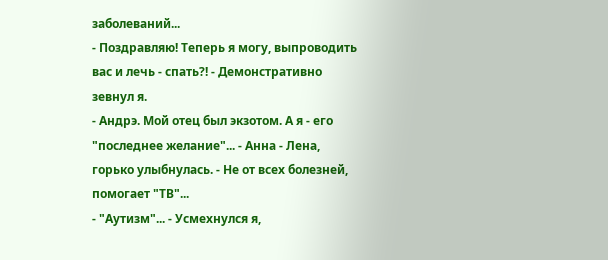заболеваний...
- Поздравляю! Теперь я могу, выпроводить вас и лечь - спать?! - Демонстративно зевнул я.
- Андрэ. Мой отец был экзотом. А я - его "последнее желание"... - Анна - Лена, горько улыбнулась. - Не от всех болезней, помогает "ТВ"...
- "Аутизм"... - Усмехнулся я,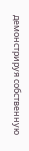демонстрируя собственную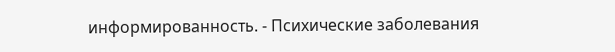информированность. - Психические заболевания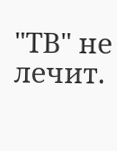"ТВ" не лечит.